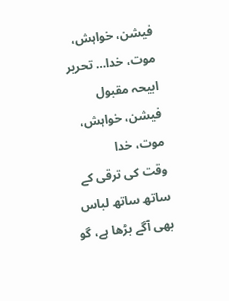فیشن، خواہش، موت، خدا… تحریر ابیحہ مقبول
فیشن، خواہش، موت، خدا
وقت کی ترقی کے ساتھ ساتھ لباس بھی آگے بڑھا ہے، گو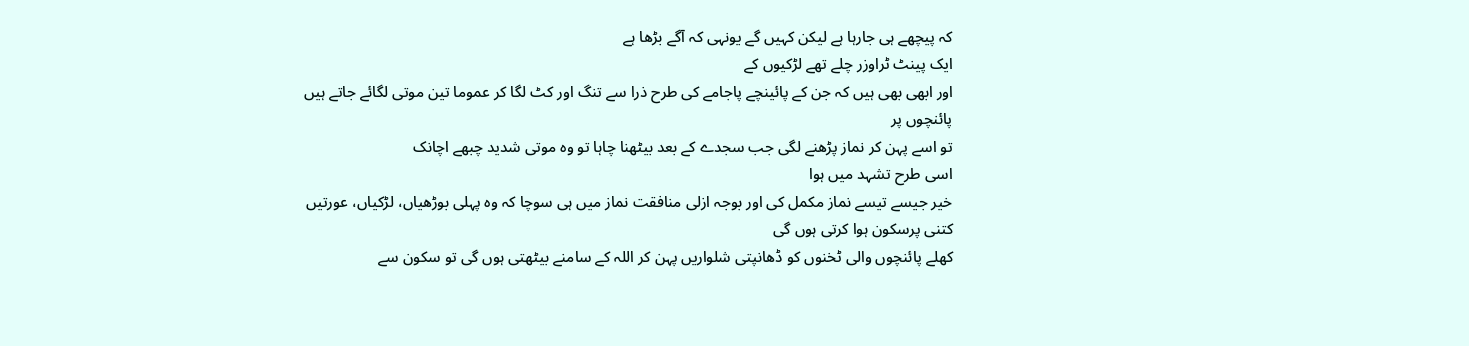کہ پیچھے ہی جارہا ہے لیکن کہیں گے یونہی کہ آگے بڑھا ہے
ایک پینٹ ٹراوزر چلے تھے لڑکیوں کے
اور ابھی بھی ہیں کہ جن کے پائینچے پاجامے کی طرح ذرا سے تنگ اور کٹ لگا کر عموما تین موتی لگائے جاتے ہیں پائنچوں پر
تو اسے پہن کر نماز پڑھنے لگی جب سجدے کے بعد بیٹھنا چاہا تو وہ موتی شدید چبھے اچانک
اسی طرح تشہد میں ہوا
خیر جیسے تیسے نماز مکمل کی اور بوجہ ازلی منافقت نماز میں ہی سوچا کہ وہ پہلی بوڑھیاں، لڑکیاں، عورتیں کتنی پرسکون ہوا کرتی ہوں گی
کھلے پائنچوں والی ٹخنوں کو ڈھانپتی شلواریں پہن کر اللہ کے سامنے بیٹھتی ہوں گی تو سکون سے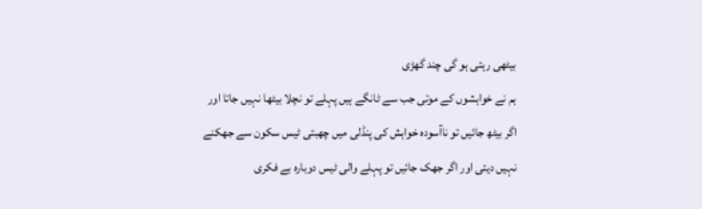بیٹھی رہتی ہو گی چند گھڑی
ہم نے خواہشوں کے موتی جب سے ٹانگے ہیں پہلے تو نچلا بیٹھا نہیں جاتا اور اگر بیٹھ جائیں تو ناآسودہ خواہش کی پنڈلی میں چھبتی ٹیس سکون سے جھکنے نہیں دیتی اور اگر جھک جائیں تو پہلے والی ٹیس دوبارہ بے فکری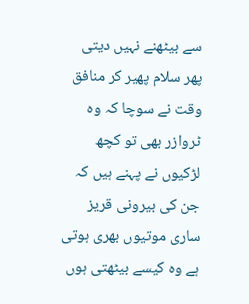سے بیٹھنے نہیں دیتی
پھر سلام پھیر کر منافق وقت نے سوچا کہ وہ ٹروازر بھی تو کچھ لڑکیوں نے پہنے ہیں کہ جن کی بیرونی قریز ساری موتیوں بھری ہوتی ہے وہ کیسے بیٹھتی ہوں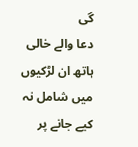گی
دعا والے خالی ہاتھ ان لڑکیوں میں شامل نہ کیے جانے پر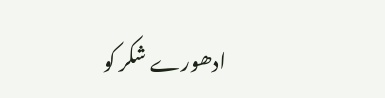ادھورے شکر کو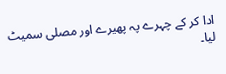ادا کر کے چہرے پہ پھیرے اور مصلی سمیٹ لیا۔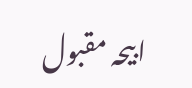ابیحہ مقبول